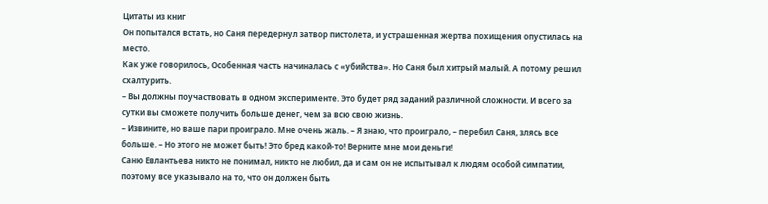Цитаты из книг
Он попытался встать, но Саня передернул затвор пистолета, и устрашенная жертва похищения опустилась на место.
Как уже говорилось, Особенная часть начиналась с «убийства». Но Саня был хитрый малый. А потому решил схалтурить.
– Вы должны поучаствовать в одном эксперименте. Это будет ряд заданий различной сложности. И всего за сутки вы сможете получить больше денег, чем за всю свою жизнь.
– Извините, но ваше пари проиграло. Мне очень жаль. – Я знаю, что проиграло, – перебил Саня, злясь все больше. – Но этого не может быть! Это бред какой-то! Верните мне мои деньги!
Саню Евлантьева никто не понимал, никто не любил, да и сам он не испытывал к людям особой симпатии, поэтому все указывало на то, что он должен быть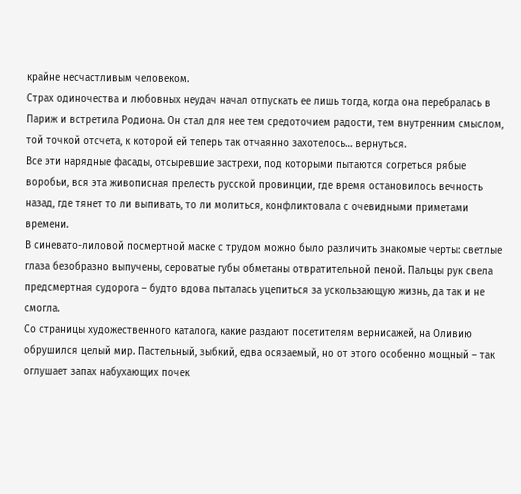крайне несчастливым человеком.
Страх одиночества и любовных неудач начал отпускать ее лишь тогда, когда она перебралась в Париж и встретила Родиона. Он стал для нее тем средоточием радости, тем внутренним смыслом, той точкой отсчета, к которой ей теперь так отчаянно захотелось… вернуться.
Все эти нарядные фасады, отсыревшие застрехи, под которыми пытаются согреться рябые воробьи, вся эта живописная прелесть русской провинции, где время остановилось вечность назад, где тянет то ли выпивать, то ли молиться, конфликтовала с очевидными приметами времени.
В синевато-лиловой посмертной маске с трудом можно было различить знакомые черты: светлые глаза безобразно выпучены, сероватые губы обметаны отвратительной пеной. Пальцы рук свела предсмертная судорога – будто вдова пыталась уцепиться за ускользающую жизнь, да так и не смогла.
Со страницы художественного каталога, какие раздают посетителям вернисажей, на Оливию обрушился целый мир. Пастельный, зыбкий, едва осязаемый, но от этого особенно мощный – так оглушает запах набухающих почек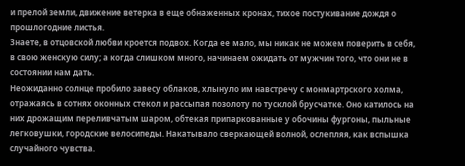и прелой земли, движение ветерка в еще обнаженных кронах, тихое постукивание дождя о прошлогодние листья.
Знаете, в отцовской любви кроется подвох. Когда ее мало, мы никак не можем поверить в себя, в свою женскую силу; а когда слишком много, начинаем ожидать от мужчин того, что они не в состоянии нам дать.
Неожиданно солнце пробило завесу облаков, хлынуло им навстречу с монмартрского холма, отражаясь в сотнях оконных стекол и рассыпая позолоту по тусклой брусчатке. Оно катилось на них дрожащим переливчатым шаром, обтекая припаркованные у обочины фургоны, пыльные легковушки, городские велосипеды. Накатывало сверкающей волной, ослепляя, как вспышка случайного чувства.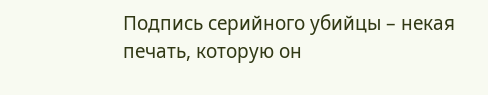Подпись серийного убийцы – некая печать, которую он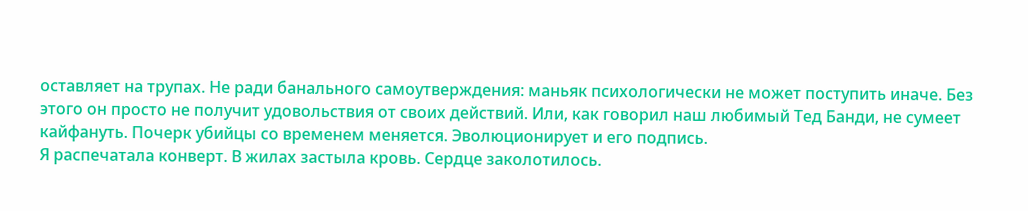оставляет на трупах. Не ради банального самоутверждения: маньяк психологически не может поступить иначе. Без этого он просто не получит удовольствия от своих действий. Или, как говорил наш любимый Тед Банди, не сумеет кайфануть. Почерк убийцы со временем меняется. Эволюционирует и его подпись.
Я распечатала конверт. В жилах застыла кровь. Сердце заколотилось.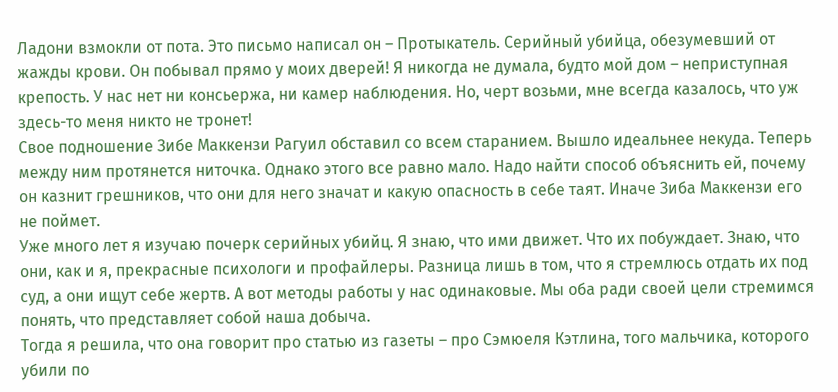Ладони взмокли от пота. Это письмо написал он – Протыкатель. Серийный убийца, обезумевший от жажды крови. Он побывал прямо у моих дверей! Я никогда не думала, будто мой дом – неприступная крепость. У нас нет ни консьержа, ни камер наблюдения. Но, черт возьми, мне всегда казалось, что уж здесь-то меня никто не тронет!
Свое подношение Зибе Маккензи Рагуил обставил со всем старанием. Вышло идеальнее некуда. Теперь между ним протянется ниточка. Однако этого все равно мало. Надо найти способ объяснить ей, почему он казнит грешников, что они для него значат и какую опасность в себе таят. Иначе Зиба Маккензи его не поймет.
Уже много лет я изучаю почерк серийных убийц. Я знаю, что ими движет. Что их побуждает. Знаю, что они, как и я, прекрасные психологи и профайлеры. Разница лишь в том, что я стремлюсь отдать их под суд, а они ищут себе жертв. А вот методы работы у нас одинаковые. Мы оба ради своей цели стремимся понять, что представляет собой наша добыча.
Тогда я решила, что она говорит про статью из газеты – про Сэмюеля Кэтлина, того мальчика, которого убили по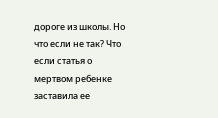дороге из школы. Но что если не так? Что если статья о мертвом ребенке заставила ее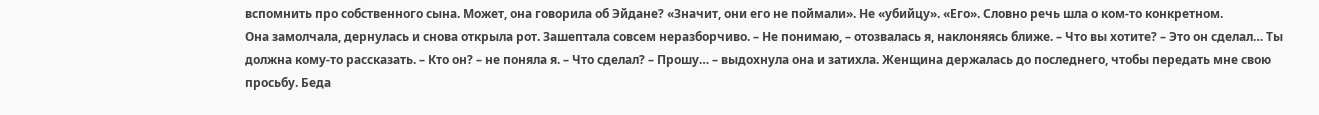вспомнить про собственного сына. Может, она говорила об Эйдане? «Значит, они его не поймали». Не «убийцу». «Его». Словно речь шла о ком-то конкретном.
Она замолчала, дернулась и снова открыла рот. Зашептала совсем неразборчиво. – Не понимаю, – отозвалась я, наклоняясь ближе. – Что вы хотите? – Это он сделал… Ты должна кому-то рассказать. – Кто он? – не поняла я. – Что сделал? – Прошу… – выдохнула она и затихла. Женщина держалась до последнего, чтобы передать мне свою просьбу. Беда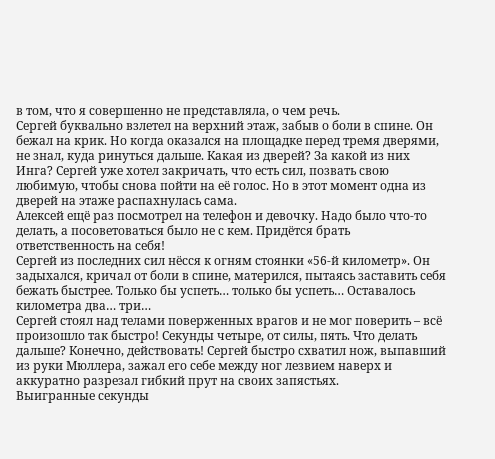в том, что я совершенно не представляла, о чем речь.
Сергей буквально взлетел на верхний этаж, забыв о боли в спине. Он бежал на крик. Но когда оказался на площадке перед тремя дверями, не знал, куда ринуться дальше. Какая из дверей? За какой из них Инга? Сергей уже хотел закричать, что есть сил, позвать свою любимую, чтобы снова пойти на её голос. Но в этот момент одна из дверей на этаже распахнулась сама.
Алексей ещё раз посмотрел на телефон и девочку. Надо было что-то делать, а посоветоваться было не с кем. Придётся брать ответственность на себя!
Сергей из последних сил нёсся к огням стоянки «56-й километр». Он задыхался, кричал от боли в спине, матерился, пытаясь заставить себя бежать быстрее. Только бы успеть… только бы успеть… Оставалось километра два… три…
Сергей стоял над телами поверженных врагов и не мог поверить – всё произошло так быстро! Секунды четыре, от силы, пять. Что делать дальше? Конечно, действовать! Сергей быстро схватил нож, выпавший из руки Мюллера, зажал его себе между ног лезвием наверх и аккуратно разрезал гибкий прут на своих запястьях.
Выигранные секунды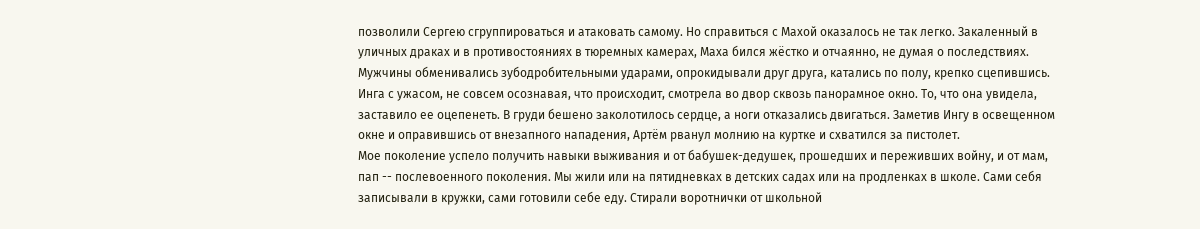позволили Сергею сгруппироваться и атаковать самому. Но справиться с Махой оказалось не так легко. Закаленный в уличных драках и в противостояниях в тюремных камерах, Маха бился жёстко и отчаянно, не думая о последствиях. Мужчины обменивались зубодробительными ударами, опрокидывали друг друга, катались по полу, крепко сцепившись.
Инга с ужасом, не совсем осознавая, что происходит, смотрела во двор сквозь панорамное окно. То, что она увидела, заставило ее оцепенеть. В груди бешено заколотилось сердце, а ноги отказались двигаться. Заметив Ингу в освещенном окне и оправившись от внезапного нападения, Артём рванул молнию на куртке и схватился за пистолет.
Мое поколение успело получить навыки выживания и от бабушек-дедушек, прошедших и переживших войну, и от мам, пап -- послевоенного поколения. Мы жили или на пятидневках в детских садах или на продленках в школе. Сами себя записывали в кружки, сами готовили себе еду. Стирали воротнички от школьной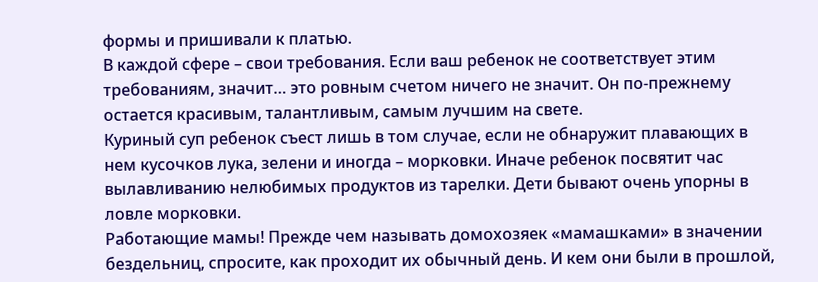формы и пришивали к платью.
В каждой сфере – свои требования. Если ваш ребенок не соответствует этим требованиям, значит… это ровным счетом ничего не значит. Он по-прежнему остается красивым, талантливым, самым лучшим на свете.
Куриный суп ребенок съест лишь в том случае, если не обнаружит плавающих в нем кусочков лука, зелени и иногда – морковки. Иначе ребенок посвятит час вылавливанию нелюбимых продуктов из тарелки. Дети бывают очень упорны в ловле морковки.
Работающие мамы! Прежде чем называть домохозяек «мамашками» в значении бездельниц, спросите, как проходит их обычный день. И кем они были в прошлой,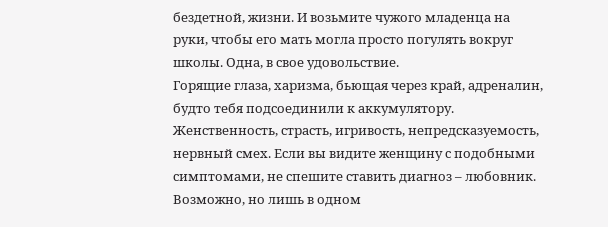бездетной, жизни. И возьмите чужого младенца на руки, чтобы его мать могла просто погулять вокруг школы. Одна, в свое удовольствие.
Горящие глаза, харизма, бьющая через край, адреналин, будто тебя подсоединили к аккумулятору. Женственность, страсть, игривость, непредсказуемость, нервный смех. Если вы видите женщину с подобными симптомами, не спешите ставить диагноз – любовник. Возможно, но лишь в одном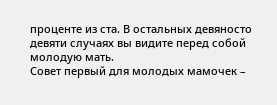проценте из ста. В остальных девяносто девяти случаях вы видите перед собой молодую мать.
Совет первый для молодых мамочек –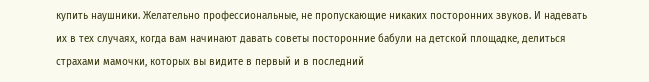купить наушники. Желательно профессиональные, не пропускающие никаких посторонних звуков. И надевать их в тех случаях, когда вам начинают давать советы посторонние бабули на детской площадке, делиться страхами мамочки, которых вы видите в первый и в последний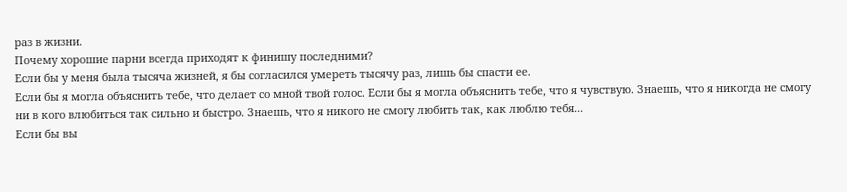раз в жизни.
Почему хорошие парни всегда приходят к финишу последними?
Если бы у меня была тысяча жизней, я бы согласился умереть тысячу раз, лишь бы спасти ее.
Если бы я могла объяснить тебе, что делает со мной твой голос. Если бы я могла объяснить тебе, что я чувствую. Знаешь, что я никогда не смогу ни в кого влюбиться так сильно и быстро. Знаешь, что я никого не смогу любить так, как люблю тебя...
Если бы вы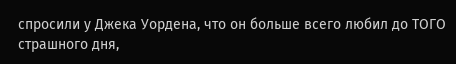спросили у Джека Уордена, что он больше всего любил до ТОГО страшного дня,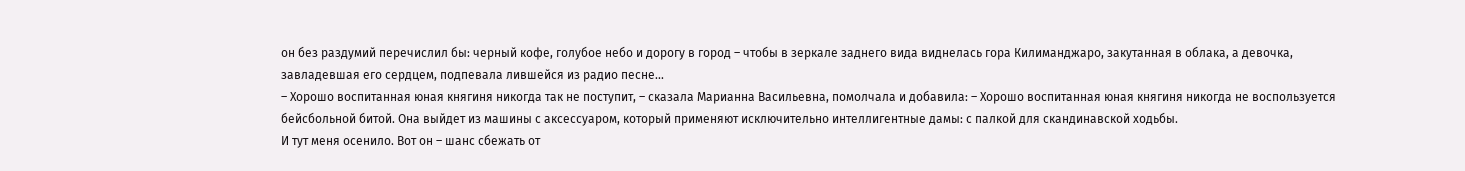он без раздумий перечислил бы: черный кофе, голубое небо и дорогу в город – чтобы в зеркале заднего вида виднелась гора Килиманджаро, закутанная в облака, а девочка, завладевшая его сердцем, подпевала лившейся из радио песне...
– Хорошо воспитанная юная княгиня никогда так не поступит, – сказала Марианна Васильевна, помолчала и добавила: – Хорошо воспитанная юная княгиня никогда не воспользуется бейсбольной битой. Она выйдет из машины с аксессуаром, который применяют исключительно интеллигентные дамы: с палкой для скандинавской ходьбы.
И тут меня осенило. Вот он – шанс сбежать от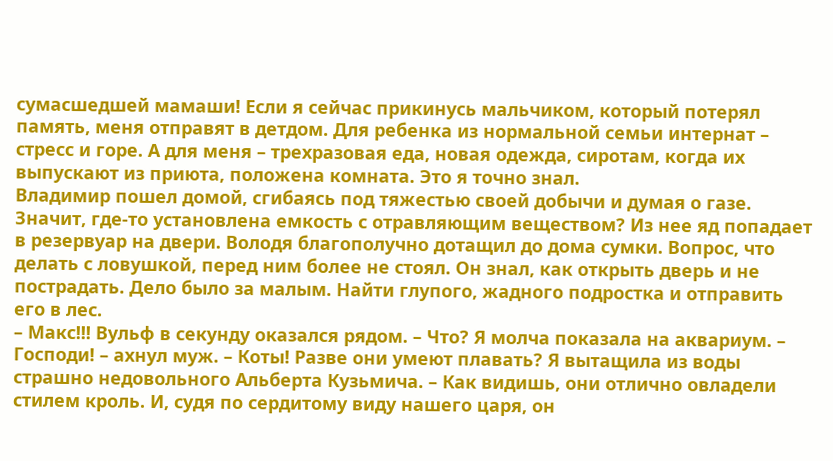сумасшедшей мамаши! Если я сейчас прикинусь мальчиком, который потерял память, меня отправят в детдом. Для ребенка из нормальной семьи интернат – стресс и горе. А для меня – трехразовая еда, новая одежда, сиротам, когда их выпускают из приюта, положена комната. Это я точно знал.
Владимир пошел домой, сгибаясь под тяжестью своей добычи и думая о газе. Значит, где-то установлена емкость с отравляющим веществом? Из нее яд попадает в резервуар на двери. Володя благополучно дотащил до дома сумки. Вопрос, что делать с ловушкой, перед ним более не стоял. Он знал, как открыть дверь и не пострадать. Дело было за малым. Найти глупого, жадного подростка и отправить его в лес.
– Макс!!! Вульф в секунду оказался рядом. – Что? Я молча показала на аквариум. – Господи! – ахнул муж. – Коты! Разве они умеют плавать? Я вытащила из воды страшно недовольного Альберта Кузьмича. – Как видишь, они отлично овладели стилем кроль. И, судя по сердитому виду нашего царя, он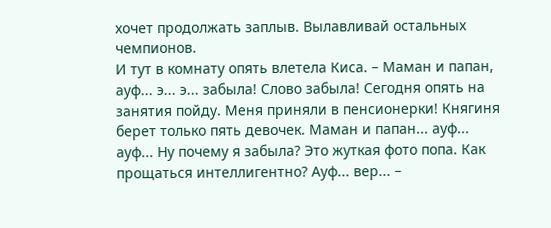хочет продолжать заплыв. Вылавливай остальных чемпионов.
И тут в комнату опять влетела Киса. – Маман и папан, ауф... э... э... забыла! Слово забыла! Сегодня опять на занятия пойду. Меня приняли в пенсионерки! Княгиня берет только пять девочек. Маман и папан... ауф... ауф... Ну почему я забыла? Это жуткая фото попа. Как прощаться интеллигентно? Ауф... вер... –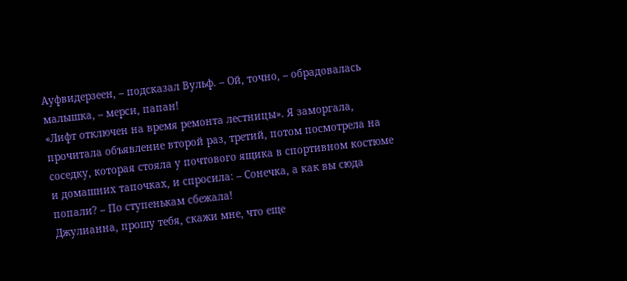Ауфвидерзеен, – подсказал Вульф. – Ой, точно, – обрадовалась малышка, – мерси, папан!
«Лифт отключен на время ремонта лестницы». Я заморгала, прочитала объявление второй раз, третий, потом посмотрела на соседку, которая стояла у почтового ящика в спортивном костюме и домашних тапочках, и спросила: – Сонечка, а как вы сюда попали? – По ступенькам сбежала!
Джулианна, прошу тебя, скажи мне, что еще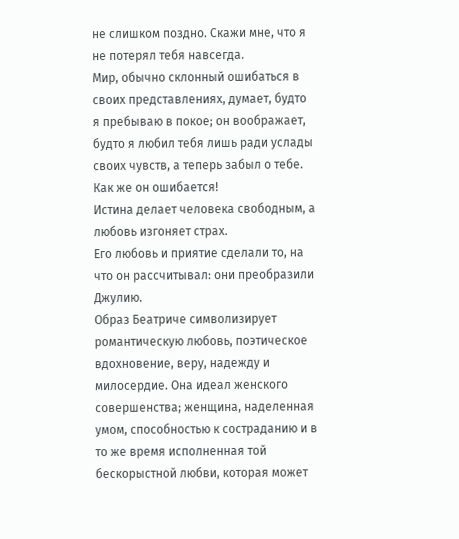не слишком поздно. Скажи мне, что я не потерял тебя навсегда.
Мир, обычно склонный ошибаться в своих представлениях, думает, будто я пребываю в покое; он воображает, будто я любил тебя лишь ради услады своих чувств, а теперь забыл о тебе. Как же он ошибается!
Истина делает человека свободным, а любовь изгоняет страх.
Его любовь и приятие сделали то, на что он рассчитывал: они преобразили Джулию.
Образ Беатриче символизирует романтическую любовь, поэтическое вдохновение, веру, надежду и милосердие. Она идеал женского совершенства; женщина, наделенная умом, способностью к состраданию и в то же время исполненная той бескорыстной любви, которая может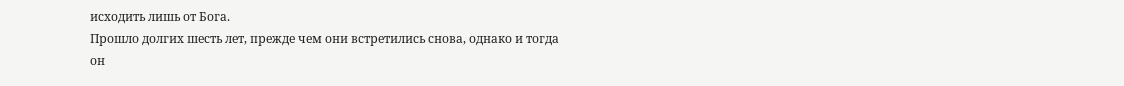исходить лишь от Бога.
Прошло долгих шесть лет, прежде чем они встретились снова, однако и тогда он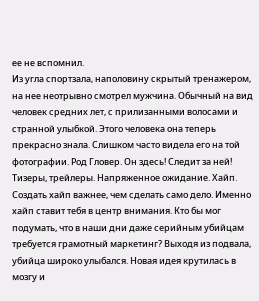ее не вспомнил.
Из угла спортзала, наполовину скрытый тренажером, на нее неотрывно смотрел мужчина. Обычный на вид человек средних лет, с прилизанными волосами и странной улыбкой. Этого человека она теперь прекрасно знала. Слишком часто видела его на той фотографии. Род Гловер. Он здесь! Следит за ней!
Тизеры, трейлеры. Напряженное ожидание. Хайп. Создать хайп важнее, чем сделать само дело. Именно хайп ставит тебя в центр внимания. Кто бы мог подумать, что в наши дни даже серийным убийцам требуется грамотный маркетинг? Выходя из подвала, убийца широко улыбался. Новая идея крутилась в мозгу и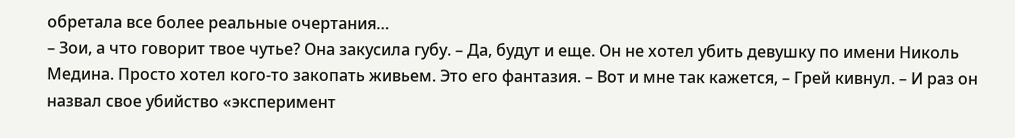обретала все более реальные очертания…
– Зои, а что говорит твое чутье? Она закусила губу. – Да, будут и еще. Он не хотел убить девушку по имени Николь Медина. Просто хотел кого-то закопать живьем. Это его фантазия. – Вот и мне так кажется, – Грей кивнул. – И раз он назвал свое убийство «эксперимент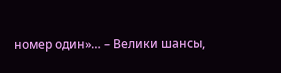номер один»… – Велики шансы,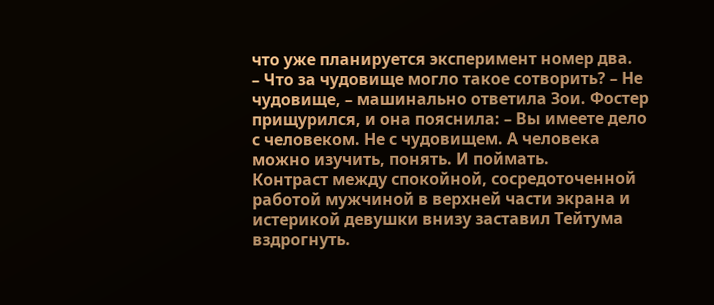что уже планируется эксперимент номер два.
– Что за чудовище могло такое сотворить? – Не чудовище, – машинально ответила Зои. Фостер прищурился, и она пояснила: – Вы имеете дело с человеком. Не с чудовищем. А человека можно изучить, понять. И поймать.
Контраст между спокойной, сосредоточенной работой мужчиной в верхней части экрана и истерикой девушки внизу заставил Тейтума вздрогнуть.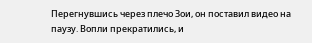Перегнувшись через плечо Зои, он поставил видео на паузу. Вопли прекратились, и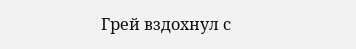Грей вздохнул с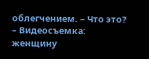облегчением. – Что это? – Видеосъемка: женщину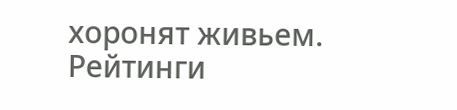хоронят живьем.
Рейтинги